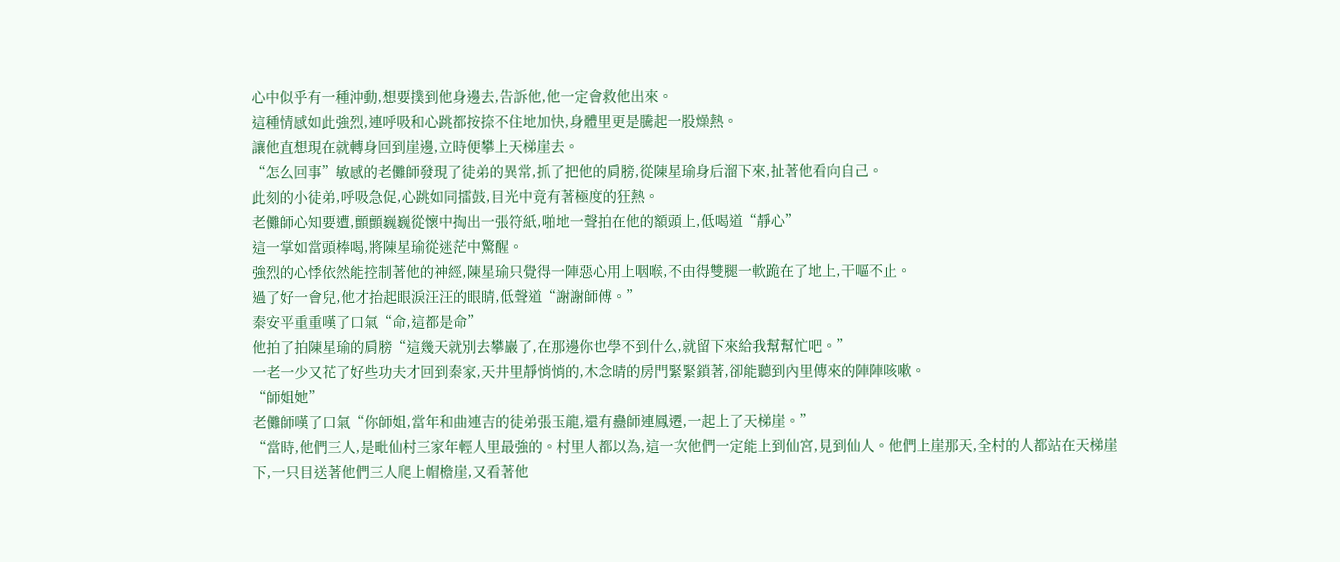心中似乎有一種沖動,想要撲到他身邊去,告訴他,他一定會救他出來。
這種情感如此強烈,連呼吸和心跳都按捺不住地加快,身體里更是騰起一股燥熱。
讓他直想現在就轉身回到崖邊,立時便攀上天梯崖去。
“怎么回事”敏感的老儺師發現了徒弟的異常,抓了把他的肩膀,從陳星瑜身后溜下來,扯著他看向自己。
此刻的小徒弟,呼吸急促,心跳如同擂鼓,目光中竟有著極度的狂熱。
老儺師心知要遭,顫顫巍巍從懷中掏出一張符紙,啪地一聲拍在他的額頭上,低喝道“靜心”
這一掌如當頭棒喝,將陳星瑜從迷茫中驚醒。
強烈的心悸依然能控制著他的神經,陳星瑜只覺得一陣惡心用上咽喉,不由得雙腿一軟跪在了地上,干嘔不止。
過了好一會兒,他才抬起眼淚汪汪的眼睛,低聲道“謝謝師傅。”
秦安平重重嘆了口氣“命,這都是命”
他拍了拍陳星瑜的肩膀“這幾天就別去攀巖了,在那邊你也學不到什么,就留下來給我幫幫忙吧。”
一老一少又花了好些功夫才回到秦家,天井里靜悄悄的,木念晴的房門緊緊鎖著,卻能聽到內里傳來的陣陣咳嗽。
“師姐她”
老儺師嘆了口氣“你師姐,當年和曲連吉的徒弟張玉龍,還有蠱師連鳳遷,一起上了天梯崖。”
“當時,他們三人,是毗仙村三家年輕人里最強的。村里人都以為,這一次他們一定能上到仙宮,見到仙人。他們上崖那天,全村的人都站在天梯崖下,一只目送著他們三人爬上帽檐崖,又看著他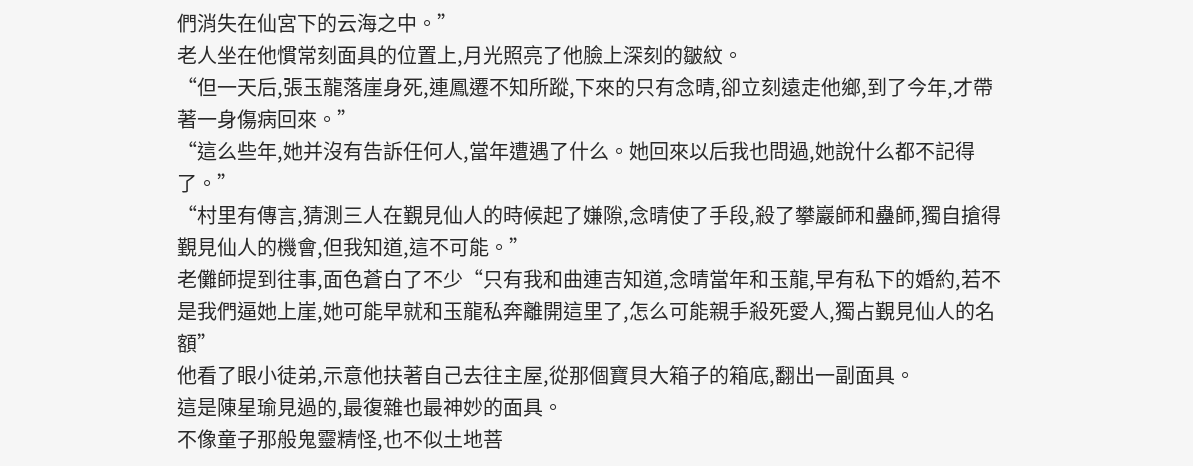們消失在仙宮下的云海之中。”
老人坐在他慣常刻面具的位置上,月光照亮了他臉上深刻的皺紋。
“但一天后,張玉龍落崖身死,連鳳遷不知所蹤,下來的只有念晴,卻立刻遠走他鄉,到了今年,才帶著一身傷病回來。”
“這么些年,她并沒有告訴任何人,當年遭遇了什么。她回來以后我也問過,她說什么都不記得了。”
“村里有傳言,猜測三人在覲見仙人的時候起了嫌隙,念晴使了手段,殺了攀巖師和蠱師,獨自搶得覲見仙人的機會,但我知道,這不可能。”
老儺師提到往事,面色蒼白了不少“只有我和曲連吉知道,念晴當年和玉龍,早有私下的婚約,若不是我們逼她上崖,她可能早就和玉龍私奔離開這里了,怎么可能親手殺死愛人,獨占覲見仙人的名額”
他看了眼小徒弟,示意他扶著自己去往主屋,從那個寶貝大箱子的箱底,翻出一副面具。
這是陳星瑜見過的,最復雜也最神妙的面具。
不像童子那般鬼靈精怪,也不似土地菩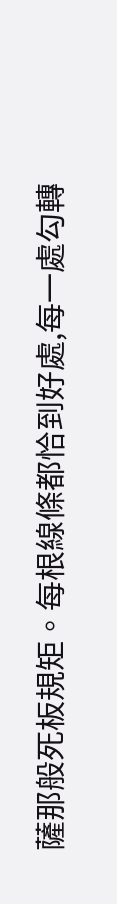薩那般死板規矩。每根線條都恰到好處,每一處勾轉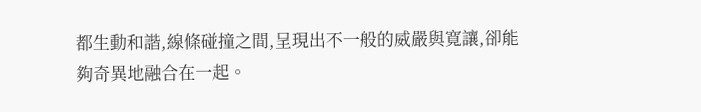都生動和諧,線條碰撞之間,呈現出不一般的威嚴與寬讓,卻能夠奇異地融合在一起。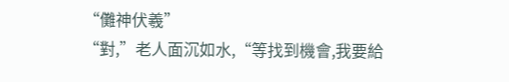“儺神伏羲”
“對,”老人面沉如水,“等找到機會,我要給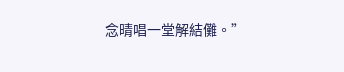念晴唱一堂解結儺。”